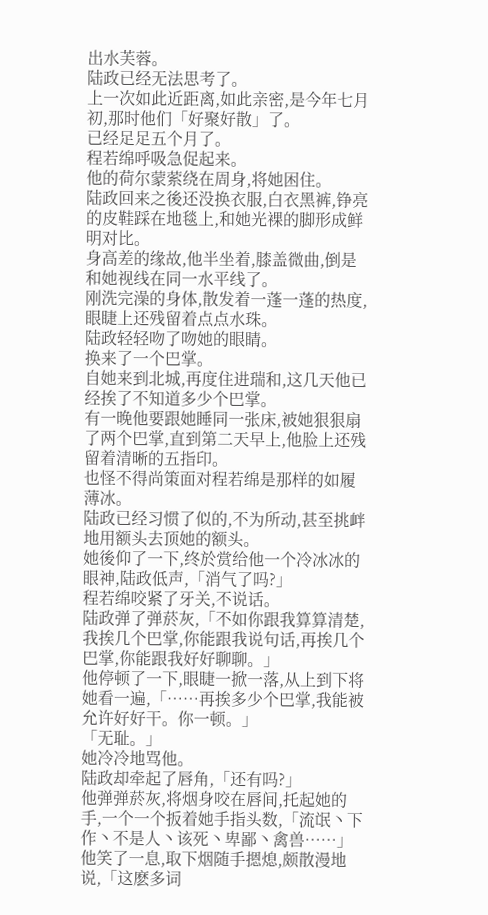出水芙蓉。
陆政已经无法思考了。
上一次如此近距离,如此亲密,是今年七月初,那时他们「好聚好散」了。
已经足足五个月了。
程若绵呼吸急促起来。
他的荷尔蒙萦绕在周身,将她困住。
陆政回来之後还没换衣服,白衣黑裤,铮亮的皮鞋踩在地毯上,和她光裸的脚形成鲜明对比。
身高差的缘故,他半坐着,膝盖微曲,倒是和她视线在同一水平线了。
刚洗完澡的身体,散发着一蓬一蓬的热度,眼睫上还残留着点点水珠。
陆政轻轻吻了吻她的眼睛。
换来了一个巴掌。
自她来到北城,再度住进瑞和,这几天他已经挨了不知道多少个巴掌。
有一晚他要跟她睡同一张床,被她狠狠扇了两个巴掌,直到第二天早上,他脸上还残留着清晰的五指印。
也怪不得尚策面对程若绵是那样的如履薄冰。
陆政已经习惯了似的,不为所动,甚至挑衅地用额头去顶她的额头。
她後仰了一下,终於赏给他一个冷冰冰的眼神,陆政低声,「消气了吗?」
程若绵咬紧了牙关,不说话。
陆政弹了弹菸灰,「不如你跟我算算清楚,我挨几个巴掌,你能跟我说句话,再挨几个巴掌,你能跟我好好聊聊。」
他停顿了一下,眼睫一掀一落,从上到下将她看一遍,「……再挨多少个巴掌,我能被允许好好干。你一顿。」
「无耻。」
她冷冷地骂他。
陆政却牵起了唇角,「还有吗?」
他弹弹菸灰,将烟身咬在唇间,托起她的手,一个一个扳着她手指头数,「流氓丶下作丶不是人丶该死丶卑鄙丶禽兽……」他笑了一息,取下烟随手摁熄,颇散漫地说,「这麽多词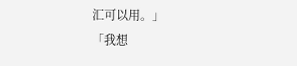汇可以用。」
「我想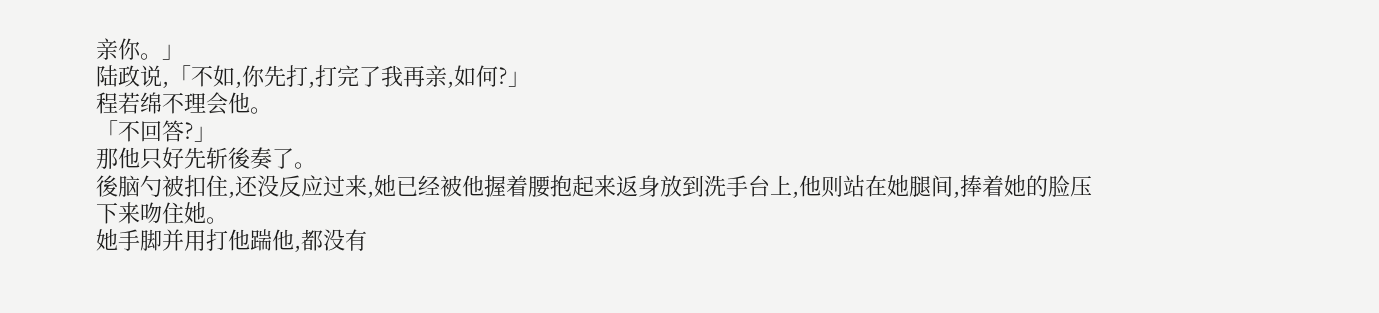亲你。」
陆政说,「不如,你先打,打完了我再亲,如何?」
程若绵不理会他。
「不回答?」
那他只好先斩後奏了。
後脑勺被扣住,还没反应过来,她已经被他握着腰抱起来返身放到洗手台上,他则站在她腿间,捧着她的脸压下来吻住她。
她手脚并用打他踹他,都没有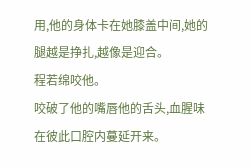用,他的身体卡在她膝盖中间,她的腿越是挣扎,越像是迎合。
程若绵咬他。
咬破了他的嘴唇他的舌头,血腥味在彼此口腔内蔓延开来。